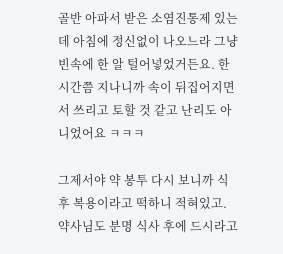골반 아파서 받은 소염진통제 있는데 아침에 정신없이 나오느라 그냥 빈속에 한 알 털어넣었거든요. 한 시간쯤 지나니까 속이 뒤집어지면서 쓰리고 토할 것 같고 난리도 아니었어요 ㅋㅋㅋ

그제서야 약 봉투 다시 보니까 식후 복용이라고 떡하니 적혀있고. 약사님도 분명 식사 후에 드시라고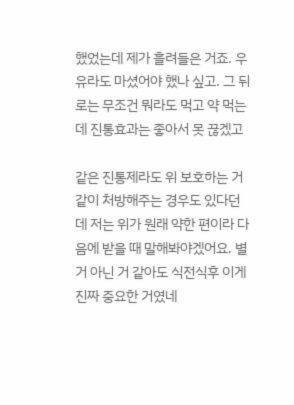했었는데 제가 흘려들은 거죠. 우유라도 마셨어야 했나 싶고. 그 뒤로는 무조건 뭐라도 먹고 약 먹는데 진통효과는 좋아서 못 끊겠고

같은 진통제라도 위 보호하는 거 같이 처방해주는 경우도 있다던데 저는 위가 원래 약한 편이라 다음에 받을 때 말해봐야겠어요. 별 거 아닌 거 같아도 식전식후 이게 진짜 중요한 거였네